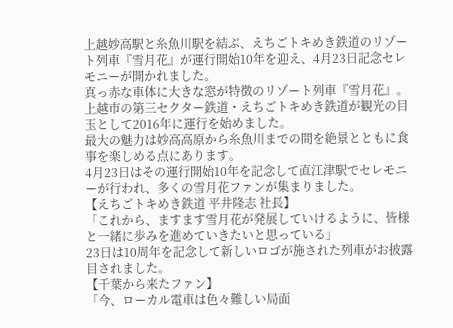上越妙高駅と糸魚川駅を結ぶ、えちごトキめき鉄道のリゾート列車『雪月花』が運行開始10年を迎え、4月23日記念セレモニーが開かれました。
真っ赤な車体に大きな窓が特徴のリゾート列車『雪月花』。上越市の第三セクター鉄道・えちごトキめき鉄道が観光の目玉として2016年に運行を始めました。
最大の魅力は妙高高原から糸魚川までの間を絶景とともに食事を楽しめる点にあります。
4月23日はその運行開始10年を記念して直江津駅でセレモニーが行われ、多くの雪月花ファンが集まりました。
【えちごトキめき鉄道 平井隆志 社長】
「これから、ますます雪月花が発展していけるように、皆様と一緒に歩みを進めていきたいと思っている」
23日は10周年を記念して新しいロゴが施された列車がお披露目されました。
【千葉から来たファン】
「今、ローカル電車は色々難しい局面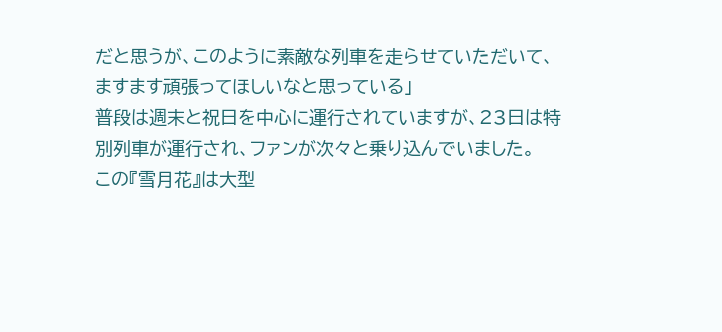だと思うが、このように素敵な列車を走らせていただいて、ますます頑張ってほしいなと思っている」
普段は週末と祝日を中心に運行されていますが、23日は特別列車が運行され、ファンが次々と乗り込んでいました。
この『雪月花』は大型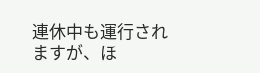連休中も運行されますが、ほ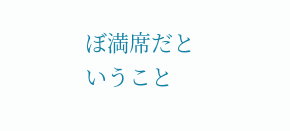ぼ満席だということ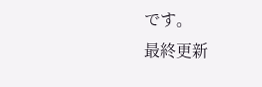です。
最終更新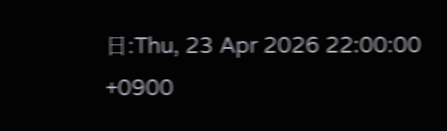日:Thu, 23 Apr 2026 22:00:00 +0900